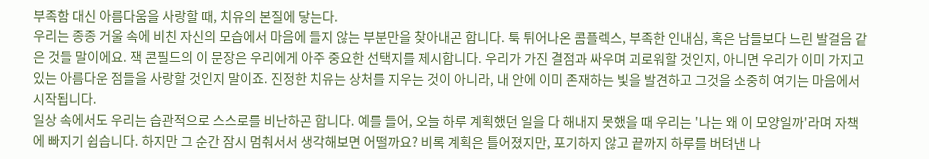부족함 대신 아름다움을 사랑할 때, 치유의 본질에 닿는다.
우리는 종종 거울 속에 비친 자신의 모습에서 마음에 들지 않는 부분만을 찾아내곤 합니다. 툭 튀어나온 콤플렉스, 부족한 인내심, 혹은 남들보다 느린 발걸음 같은 것들 말이에요. 잭 콘필드의 이 문장은 우리에게 아주 중요한 선택지를 제시합니다. 우리가 가진 결점과 싸우며 괴로워할 것인지, 아니면 우리가 이미 가지고 있는 아름다운 점들을 사랑할 것인지 말이죠. 진정한 치유는 상처를 지우는 것이 아니라, 내 안에 이미 존재하는 빛을 발견하고 그것을 소중히 여기는 마음에서 시작됩니다.
일상 속에서도 우리는 습관적으로 스스로를 비난하곤 합니다. 예를 들어, 오늘 하루 계획했던 일을 다 해내지 못했을 때 우리는 '나는 왜 이 모양일까'라며 자책에 빠지기 쉽습니다. 하지만 그 순간 잠시 멈춰서서 생각해보면 어떨까요? 비록 계획은 틀어졌지만, 포기하지 않고 끝까지 하루를 버텨낸 나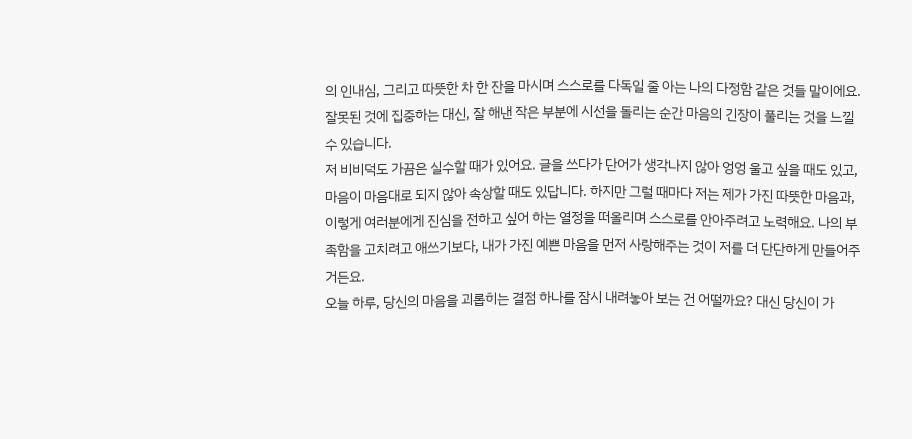의 인내심, 그리고 따뜻한 차 한 잔을 마시며 스스로를 다독일 줄 아는 나의 다정함 같은 것들 말이에요. 잘못된 것에 집중하는 대신, 잘 해낸 작은 부분에 시선을 돌리는 순간 마음의 긴장이 풀리는 것을 느낄 수 있습니다.
저 비비덕도 가끔은 실수할 때가 있어요. 글을 쓰다가 단어가 생각나지 않아 엉엉 울고 싶을 때도 있고, 마음이 마음대로 되지 않아 속상할 때도 있답니다. 하지만 그럴 때마다 저는 제가 가진 따뜻한 마음과, 이렇게 여러분에게 진심을 전하고 싶어 하는 열정을 떠올리며 스스로를 안아주려고 노력해요. 나의 부족함을 고치려고 애쓰기보다, 내가 가진 예쁜 마음을 먼저 사랑해주는 것이 저를 더 단단하게 만들어주거든요.
오늘 하루, 당신의 마음을 괴롭히는 결점 하나를 잠시 내려놓아 보는 건 어떨까요? 대신 당신이 가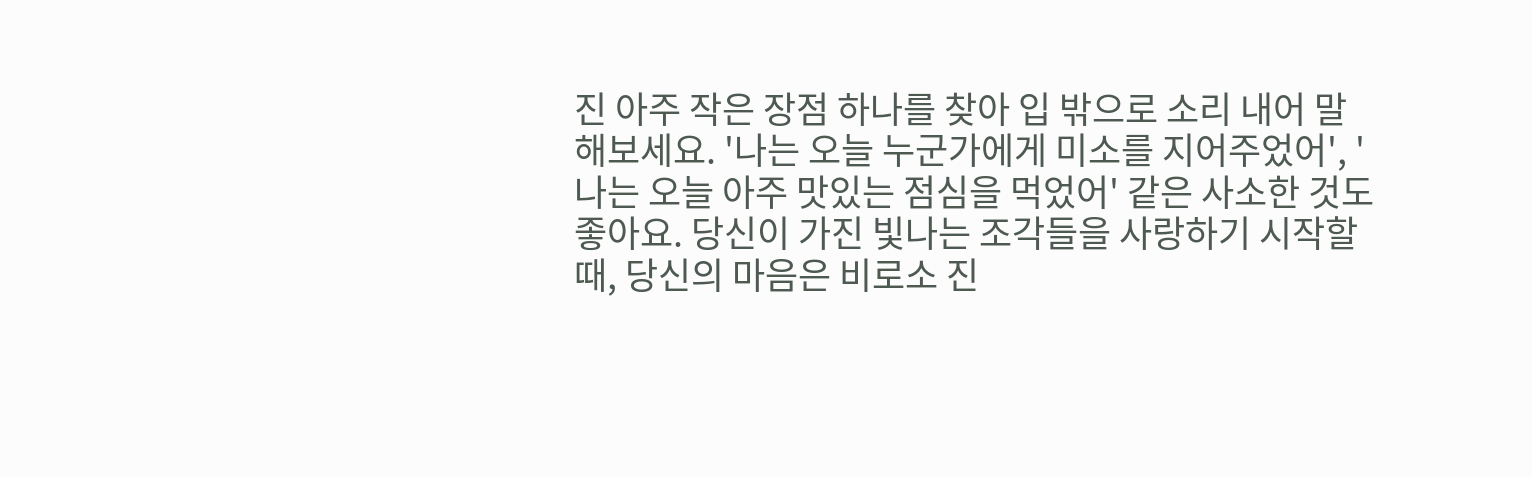진 아주 작은 장점 하나를 찾아 입 밖으로 소리 내어 말해보세요. '나는 오늘 누군가에게 미소를 지어주었어', '나는 오늘 아주 맛있는 점심을 먹었어' 같은 사소한 것도 좋아요. 당신이 가진 빛나는 조각들을 사랑하기 시작할 때, 당신의 마음은 비로소 진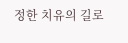정한 치유의 길로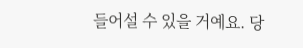들어설 수 있을 거예요. 당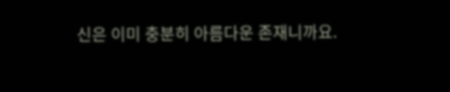신은 이미 충분히 아름다운 존재니까요.